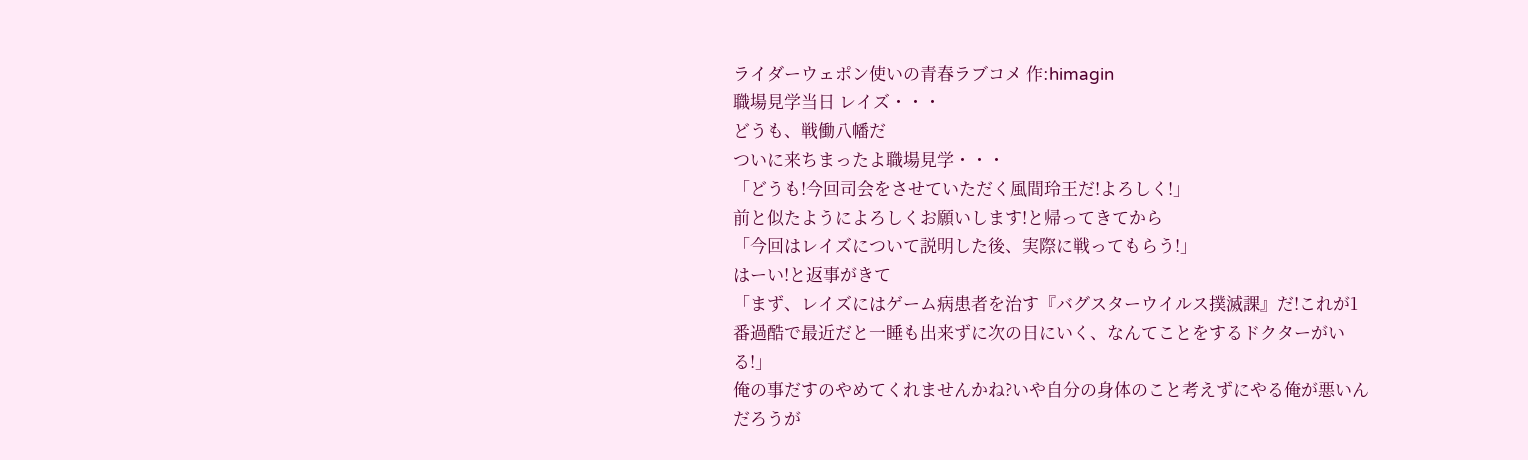ライダーウェポン使いの青春ラブコメ 作:himagin
職場見学当日 レイズ・・・
どうも、戦働八幡だ
ついに来ちまったよ職場見学・・・
「どうも!今回司会をさせていただく風間玲王だ!よろしく!」
前と似たようによろしくお願いします!と帰ってきてから
「今回はレイズについて説明した後、実際に戦ってもらう!」
はーい!と返事がきて
「まず、レイズにはゲーム病患者を治す『バグスターウイルス撲滅課』だ!これが1番過酷で最近だと一睡も出来ずに次の日にいく、なんてことをするドクターがいる!」
俺の事だすのやめてくれませんかね?いや自分の身体のこと考えずにやる俺が悪いんだろうが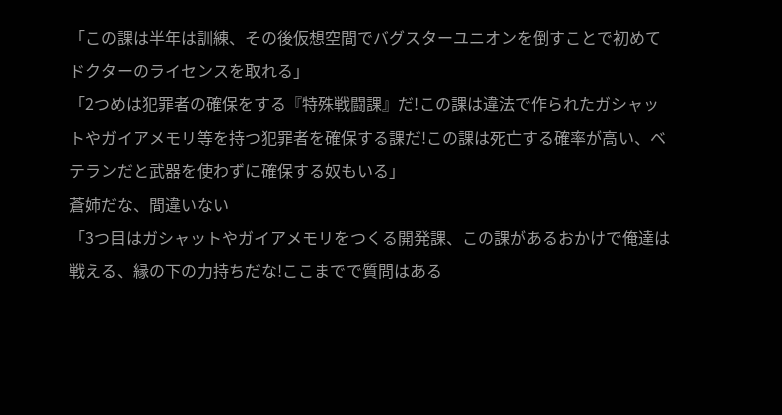「この課は半年は訓練、その後仮想空間でバグスターユニオンを倒すことで初めてドクターのライセンスを取れる」
「2つめは犯罪者の確保をする『特殊戦闘課』だ!この課は違法で作られたガシャットやガイアメモリ等を持つ犯罪者を確保する課だ!この課は死亡する確率が高い、ベテランだと武器を使わずに確保する奴もいる」
蒼姉だな、間違いない
「3つ目はガシャットやガイアメモリをつくる開発課、この課があるおかけで俺達は戦える、縁の下の力持ちだな!ここまでで質問はある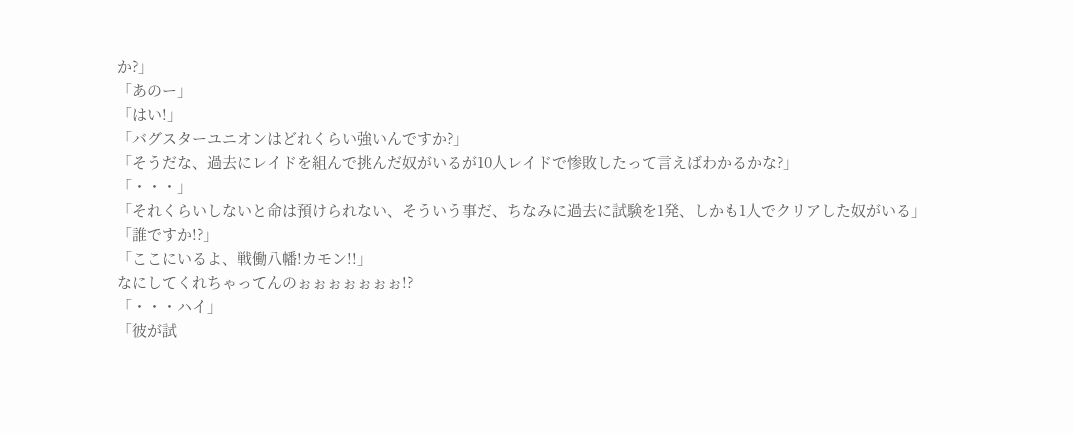か?」
「あのー」
「はい!」
「バグスターユニオンはどれくらい強いんですか?」
「そうだな、過去にレイドを組んで挑んだ奴がいるが10人レイドで惨敗したって言えばわかるかな?」
「・・・」
「それくらいしないと命は預けられない、そういう事だ、ちなみに過去に試験を1発、しかも1人でクリアした奴がいる」
「誰ですか!?」
「ここにいるよ、戦働八幡!カモン!!」
なにしてくれちゃってんのぉぉぉぉぉぉぉ!?
「・・・ハイ」
「彼が試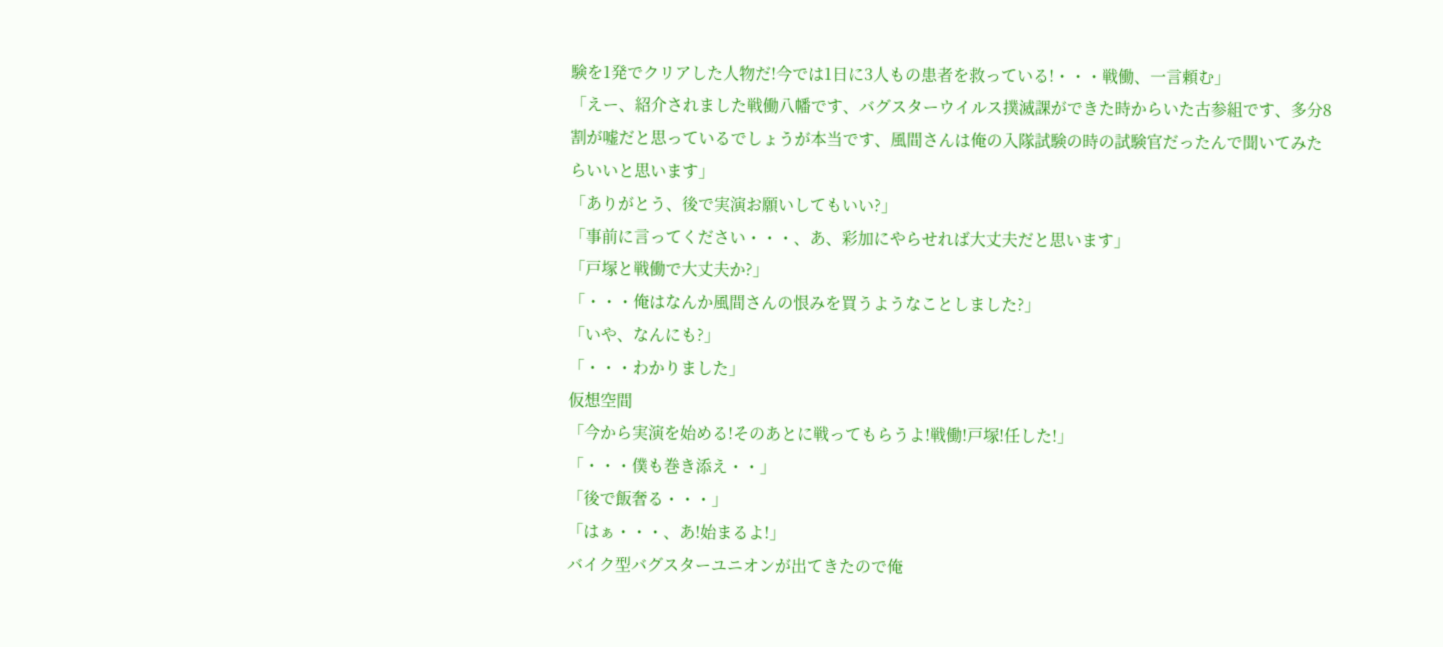験を1発でクリアした人物だ!今では1日に3人もの患者を救っている!・・・戦働、一言頼む」
「えー、紹介されました戦働八幡です、バグスターウイルス撲滅課ができた時からいた古参組です、多分8割が嘘だと思っているでしょうが本当です、風間さんは俺の入隊試験の時の試験官だったんで聞いてみたらいいと思います」
「ありがとう、後で実演お願いしてもいい?」
「事前に言ってください・・・、あ、彩加にやらせれば大丈夫だと思います」
「戸塚と戦働で大丈夫か?」
「・・・俺はなんか風間さんの恨みを買うようなことしました?」
「いや、なんにも?」
「・・・わかりました」
仮想空間
「今から実演を始める!そのあとに戦ってもらうよ!戦働!戸塚!任した!」
「・・・僕も巻き添え・・」
「後で飯奢る・・・」
「はぁ・・・、あ!始まるよ!」
バイク型バグスターユニオンが出てきたので俺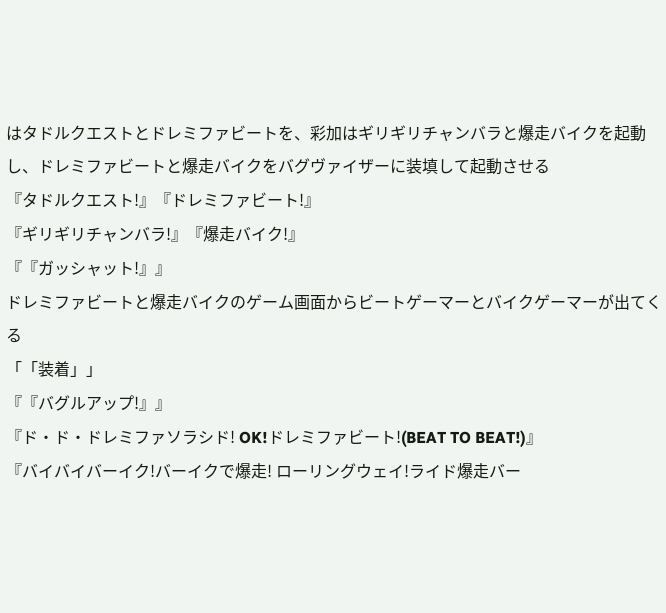はタドルクエストとドレミファビートを、彩加はギリギリチャンバラと爆走バイクを起動し、ドレミファビートと爆走バイクをバグヴァイザーに装填して起動させる
『タドルクエスト!』『ドレミファビート!』
『ギリギリチャンバラ!』『爆走バイク!』
『『ガッシャット!』』
ドレミファビートと爆走バイクのゲーム画面からビートゲーマーとバイクゲーマーが出てくる
「「装着」」
『『バグルアップ!』』
『ド・ド・ドレミファソラシド! OK!ドレミファビート!(BEAT TO BEAT!)』
『バイバイバーイク!バーイクで爆走! ローリングウェイ!ライド爆走バー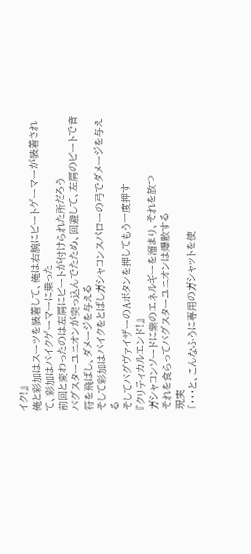イク!』
俺と彩加はスーツを装着して、俺は右腕にビートゲーマーが装着されて、彩加はバイクゲーマーに乗った
前回と変わったのは左肩にビートが付けられた所だろう
バグスターユニオンが突っ込んでたため、回避して、左肩のビートで音符を飛ばし、ダメージを与える
そして彩加はバイクをとばしガシャコンスパローの弓でダメージを与える
そしてバグヴァイザーのAボタンを押してもう一度押す
『クリティカルエンド!』
ガシャコンソードに紫のエネルギーを溜まり、それを放つ
それを食らってバグスターユニオンは爆散する
現実
「・・・と、こんなふうに専用のガシャットを使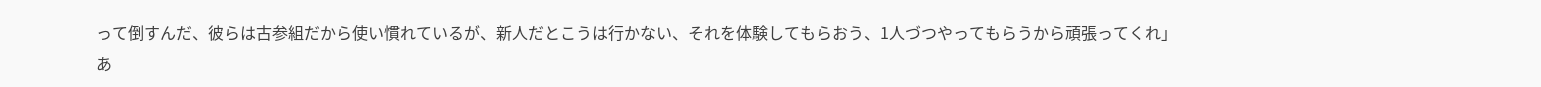って倒すんだ、彼らは古参組だから使い慣れているが、新人だとこうは行かない、それを体験してもらおう、1人づつやってもらうから頑張ってくれ」
あ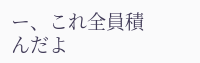ー、これ全員積んだよ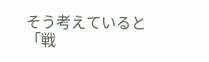そう考えていると
「戦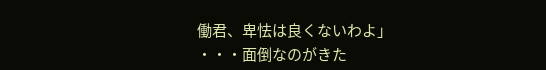働君、卑怯は良くないわよ」
・・・面倒なのがきた